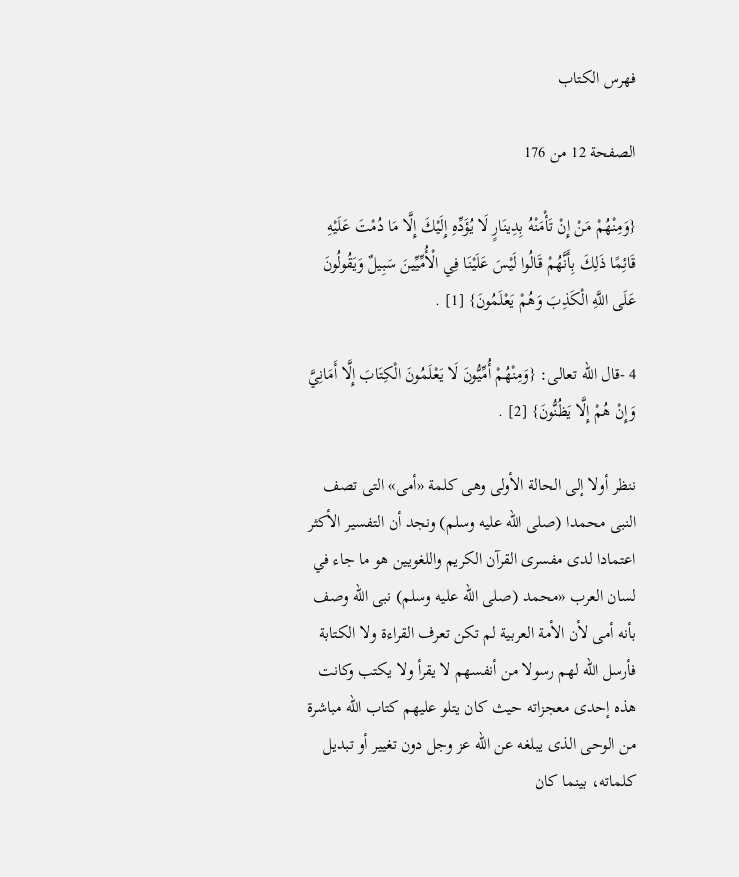فهرس الكتاب

الصفحة 12 من 176

{وَمِنْهُمْ مَنْ إِنْ تَأْمَنْهُ بِدِينَارٍ لَا يُؤَدِّهِ إِلَيْكَ إِلَّا مَا دُمْتَ عَلَيْهِ قَائِمًا ذَلِكَ بِأَنَّهُمْ قَالُوا لَيْسَ عَلَيْنَا فِي الْأُمِّيِّينَ سَبِيلٌ وَيَقُولُونَ عَلَى اللَّهِ الْكَذِبَ وَهُمْ يَعْلَمُونَ} [1] .

4 -قال الله تعالى: {وَمِنْهُمْ أُمِّيُّونَ لَا يَعْلَمُونَ الْكِتَابَ إِلَّا أَمَانِيَّ وَإِنْ هُمْ إِلَّا يَظُنُّونَ} [2] .

ننظر أولا إلى الحالة الأولى وهى كلمة «أمى» التى تصف النبى محمدا (صلى الله عليه وسلم) ونجد أن التفسير الأكثر اعتمادا لدى مفسرى القرآن الكريم واللغويين هو ما جاء في لسان العرب «محمد (صلى الله عليه وسلم) نبى الله وصف بأنه أمى لأن الأمة العربية لم تكن تعرف القراءة ولا الكتابة فأرسل الله لهم رسولا من أنفسهم لا يقرأ ولا يكتب وكانت هذه إحدى معجزاته حيث كان يتلو عليهم كتاب الله مباشرة من الوحى الذى يبلغه عن الله عز وجل دون تغيير أو تبديل كلماته، بينما كان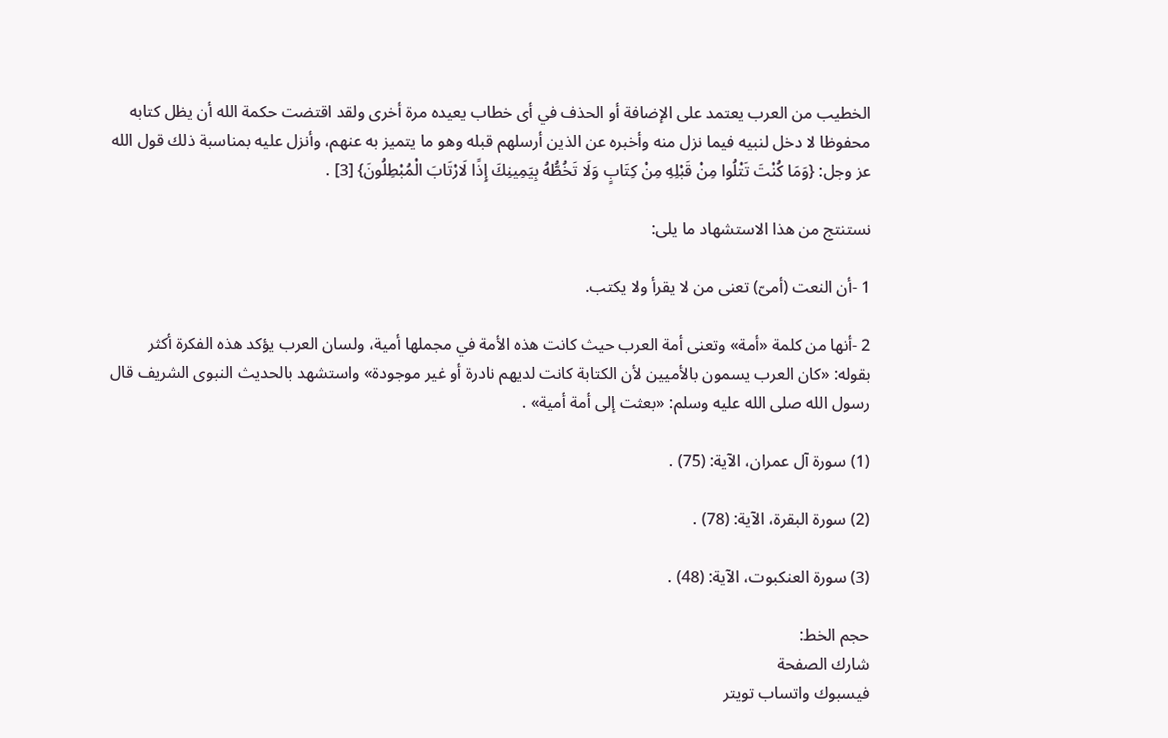الخطيب من العرب يعتمد على الإضافة أو الحذف في أى خطاب يعيده مرة أخرى ولقد اقتضت حكمة الله أن يظل كتابه محفوظا لا دخل لنبيه فيما نزل منه وأخبره عن الذين أرسلهم قبله وهو ما يتميز به عنهم، وأنزل عليه بمناسبة ذلك قول الله عز وجل: {وَمَا كُنْتَ تَتْلُوا مِنْ قَبْلِهِ مِنْ كِتَابٍ وَلَا تَخُطُّهُ بِيَمِينِكَ إِذًا لَارْتَابَ الْمُبْطِلُونَ} [3] .

نستنتج من هذا الاستشهاد ما يلى:

1 -أن النعت (أمىّ) تعنى من لا يقرأ ولا يكتب.

2 -أنها من كلمة «أمة» وتعنى أمة العرب حيث كانت هذه الأمة في مجملها أمية، ولسان العرب يؤكد هذه الفكرة أكثر بقوله: «كان العرب يسمون بالأميين لأن الكتابة كانت لديهم نادرة أو غير موجودة» واستشهد بالحديث النبوى الشريف قال رسول الله صلى الله عليه وسلم: «بعثت إلى أمة أمية» .

(1) سورة آل عمران، الآية: (75) .

(2) سورة البقرة، الآية: (78) .

(3) سورة العنكبوت، الآية: (48) .

حجم الخط:
شارك الصفحة
فيسبوك واتساب تويتر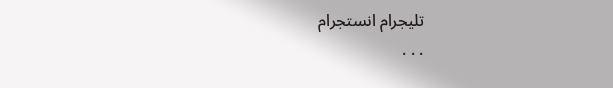تليجرام انستجرام
. . .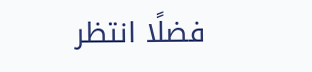فضلًا انتظر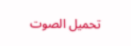تحميل الصوت